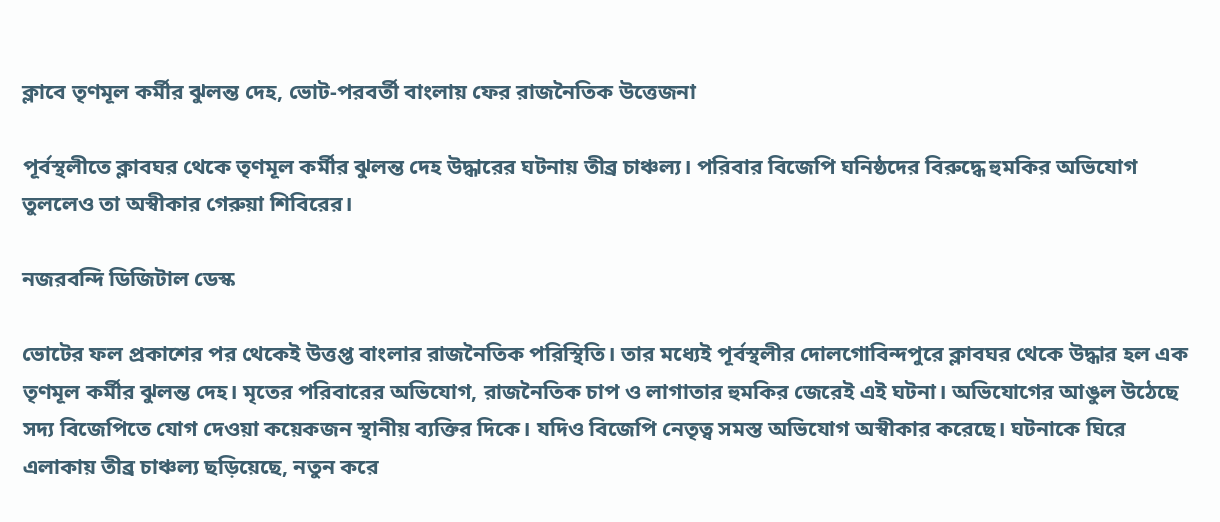ক্লাবে তৃণমূল কর্মীর ঝুলন্ত দেহ, ভোট-পরবর্তী বাংলায় ফের রাজনৈতিক উত্তেজনা

পূর্বস্থলীতে ক্লাবঘর থেকে তৃণমূল কর্মীর ঝুলন্ত দেহ উদ্ধারের ঘটনায় তীব্র চাঞ্চল্য। পরিবার বিজেপি ঘনিষ্ঠদের বিরুদ্ধে হুমকির অভিযোগ তুললেও তা অস্বীকার গেরুয়া শিবিরের।

নজরবন্দি ডিজিটাল ডেস্ক

ভোটের ফল প্রকাশের পর থেকেই উত্তপ্ত বাংলার রাজনৈতিক পরিস্থিতি। তার মধ্যেই পূর্বস্থলীর দোলগোবিন্দপুরে ক্লাবঘর থেকে উদ্ধার হল এক তৃণমূল কর্মীর ঝুলন্ত দেহ। মৃতের পরিবারের অভিযোগ, রাজনৈতিক চাপ ও লাগাতার হুমকির জেরেই এই ঘটনা। অভিযোগের আঙুল উঠেছে সদ্য বিজেপিতে যোগ দেওয়া কয়েকজন স্থানীয় ব্যক্তির দিকে। যদিও বিজেপি নেতৃত্ব সমস্ত অভিযোগ অস্বীকার করেছে। ঘটনাকে ঘিরে এলাকায় তীব্র চাঞ্চল্য ছড়িয়েছে, নতুন করে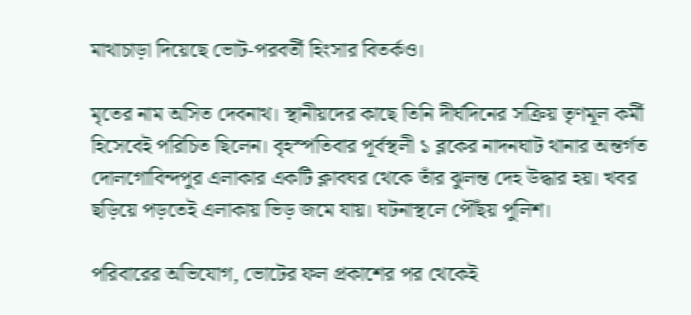মাথাচাড়া দিয়েছে ভোট-পরবর্তী হিংসার বিতর্কও।

মৃতের নাম অসিত দেবনাথ। স্থানীয়দের কাছে তিনি দীর্ঘদিনের সক্রিয় তৃণমূল কর্মী হিসেবেই পরিচিত ছিলেন। বৃহস্পতিবার পূর্বস্থলী ১ ব্লকের নাদনঘাট থানার অন্তর্গত দোলগোবিন্দপুর এলাকার একটি ক্লাবঘর থেকে তাঁর ঝুলন্ত দেহ উদ্ধার হয়। খবর ছড়িয়ে পড়তেই এলাকায় ভিড় জমে যায়। ঘটনাস্থলে পৌঁছয় পুলিশ।

পরিবারের অভিযোগ, ভোটের ফল প্রকাশের পর থেকেই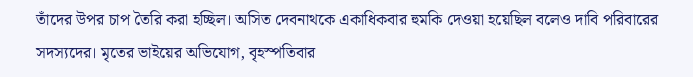তাঁদের উপর চাপ তৈরি করা হচ্ছিল। অসিত দেবনাথকে একাধিকবার হুমকি দেওয়া হয়েছিল বলেও দাবি পরিবারের সদস্যদের। মৃতের ভাইয়ের অভিযোগ, বৃহস্পতিবার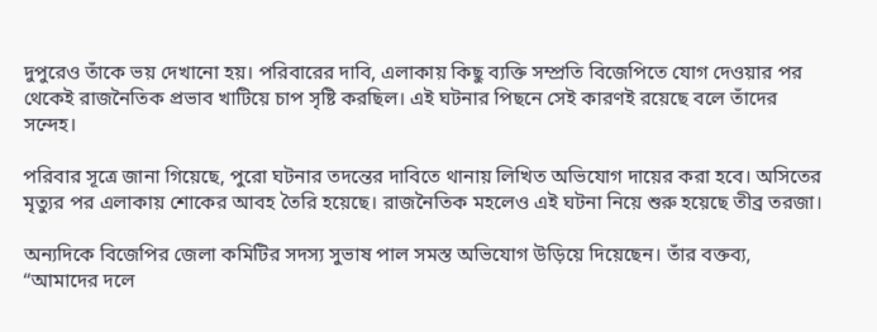দুপুরেও তাঁকে ভয় দেখানো হয়। পরিবারের দাবি, এলাকায় কিছু ব্যক্তি সম্প্রতি বিজেপিতে যোগ দেওয়ার পর থেকেই রাজনৈতিক প্রভাব খাটিয়ে চাপ সৃষ্টি করছিল। এই ঘটনার পিছনে সেই কারণই রয়েছে বলে তাঁদের সন্দেহ।

পরিবার সূত্রে জানা গিয়েছে, পুরো ঘটনার তদন্তের দাবিতে থানায় লিখিত অভিযোগ দায়ের করা হবে। অসিতের মৃত্যুর পর এলাকায় শোকের আবহ তৈরি হয়েছে। রাজনৈতিক মহলেও এই ঘটনা নিয়ে শুরু হয়েছে তীব্র তরজা।

অন্যদিকে বিজেপির জেলা কমিটির সদস্য সুভাষ পাল সমস্ত অভিযোগ উড়িয়ে দিয়েছেন। তাঁর বক্তব্য, “আমাদের দলে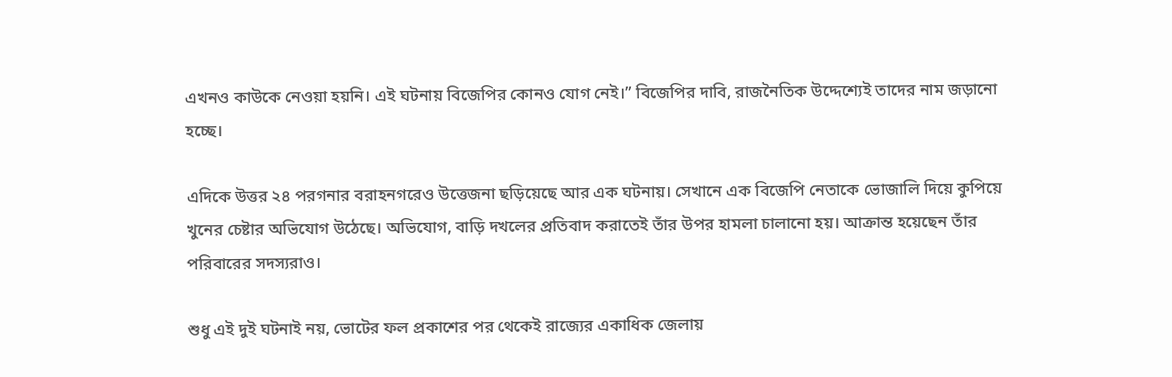এখনও কাউকে নেওয়া হয়নি। এই ঘটনায় বিজেপির কোনও যোগ নেই।” বিজেপির দাবি, রাজনৈতিক উদ্দেশ্যেই তাদের নাম জড়ানো হচ্ছে।

এদিকে উত্তর ২৪ পরগনার বরাহনগরেও উত্তেজনা ছড়িয়েছে আর এক ঘটনায়। সেখানে এক বিজেপি নেতাকে ভোজালি দিয়ে কুপিয়ে খুনের চেষ্টার অভিযোগ উঠেছে। অভিযোগ, বাড়ি দখলের প্রতিবাদ করাতেই তাঁর উপর হামলা চালানো হয়। আক্রান্ত হয়েছেন তাঁর পরিবারের সদস্যরাও।

শুধু এই দুই ঘটনাই নয়, ভোটের ফল প্রকাশের পর থেকেই রাজ্যের একাধিক জেলায়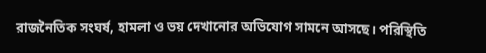রাজনৈতিক সংঘর্ষ, হামলা ও ভয় দেখানোর অভিযোগ সামনে আসছে। পরিস্থিতি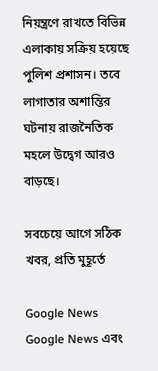নিয়ন্ত্রণে রাখতে বিভিন্ন এলাকায় সক্রিয় হয়েছে পুলিশ প্রশাসন। তবে লাগাতার অশান্তির ঘটনায় রাজনৈতিক মহলে উদ্বেগ আরও বাড়ছে।

সবচেয়ে আগে সঠিক খবর, প্রতি মুহূর্তে

Google News Google News এবং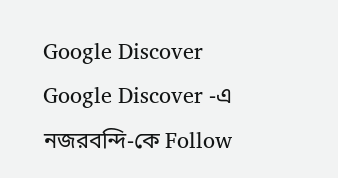Google Discover Google Discover -এ নজরবন্দি-কে Follow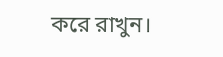করে রাখুন।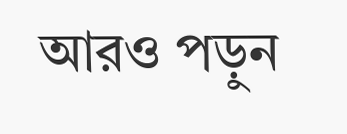আরও পড়ুন